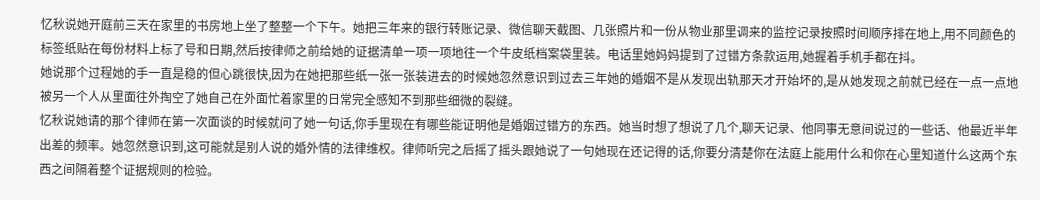忆秋说她开庭前三天在家里的书房地上坐了整整一个下午。她把三年来的银行转账记录、微信聊天截图、几张照片和一份从物业那里调来的监控记录按照时间顺序排在地上,用不同颜色的标签纸贴在每份材料上标了号和日期,然后按律师之前给她的证据清单一项一项地往一个牛皮纸档案袋里装。电话里她妈妈提到了过错方条款运用,她握着手机手都在抖。
她说那个过程她的手一直是稳的但心跳很快,因为在她把那些纸一张一张装进去的时候她忽然意识到过去三年她的婚姻不是从发现出轨那天才开始坏的,是从她发现之前就已经在一点一点地被另一个人从里面往外掏空了她自己在外面忙着家里的日常完全感知不到那些细微的裂缝。
忆秋说她请的那个律师在第一次面谈的时候就问了她一句话,你手里现在有哪些能证明他是婚姻过错方的东西。她当时想了想说了几个,聊天记录、他同事无意间说过的一些话、他最近半年出差的频率。她忽然意识到,这可能就是别人说的婚外情的法律维权。律师听完之后摇了摇头跟她说了一句她现在还记得的话,你要分清楚你在法庭上能用什么和你在心里知道什么这两个东西之间隔着整个证据规则的检验。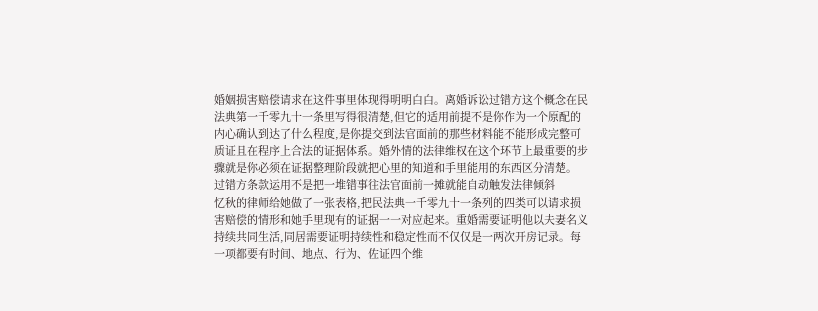婚姻损害赔偿请求在这件事里体现得明明白白。离婚诉讼过错方这个概念在民法典第一千零九十一条里写得很清楚,但它的适用前提不是你作为一个原配的内心确认到达了什么程度,是你提交到法官面前的那些材料能不能形成完整可质证且在程序上合法的证据体系。婚外情的法律维权在这个环节上最重要的步骤就是你必须在证据整理阶段就把心里的知道和手里能用的东西区分清楚。
过错方条款运用不是把一堆错事往法官面前一摊就能自动触发法律倾斜
忆秋的律师给她做了一张表格,把民法典一千零九十一条列的四类可以请求损害赔偿的情形和她手里现有的证据一一对应起来。重婚需要证明他以夫妻名义持续共同生活,同居需要证明持续性和稳定性而不仅仅是一两次开房记录。每一项都要有时间、地点、行为、佐证四个维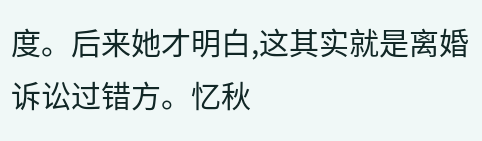度。后来她才明白,这其实就是离婚诉讼过错方。忆秋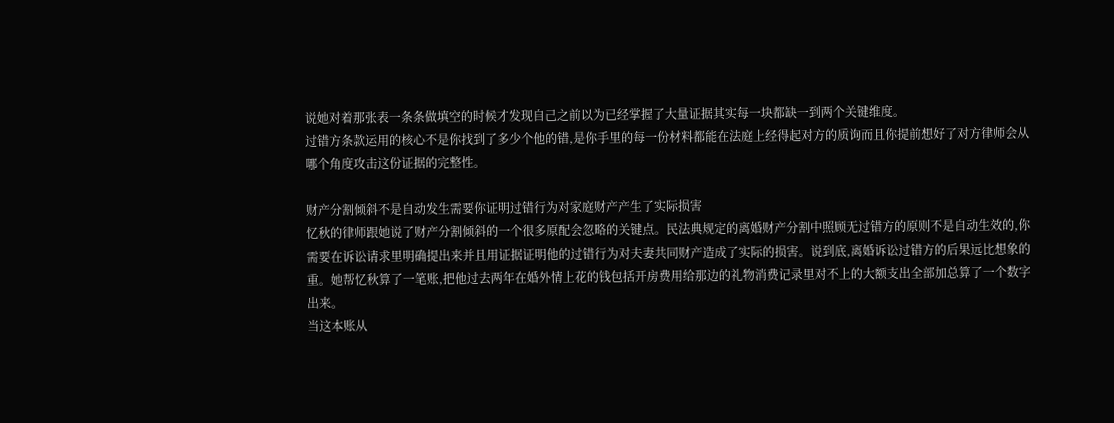说她对着那张表一条条做填空的时候才发现自己之前以为已经掌握了大量证据其实每一块都缺一到两个关键维度。
过错方条款运用的核心不是你找到了多少个他的错,是你手里的每一份材料都能在法庭上经得起对方的质询而且你提前想好了对方律师会从哪个角度攻击这份证据的完整性。

财产分割倾斜不是自动发生需要你证明过错行为对家庭财产产生了实际损害
忆秋的律师跟她说了财产分割倾斜的一个很多原配会忽略的关键点。民法典规定的离婚财产分割中照顾无过错方的原则不是自动生效的,你需要在诉讼请求里明确提出来并且用证据证明他的过错行为对夫妻共同财产造成了实际的损害。说到底,离婚诉讼过错方的后果远比想象的重。她帮忆秋算了一笔账,把他过去两年在婚外情上花的钱包括开房费用给那边的礼物消费记录里对不上的大额支出全部加总算了一个数字出来。
当这本账从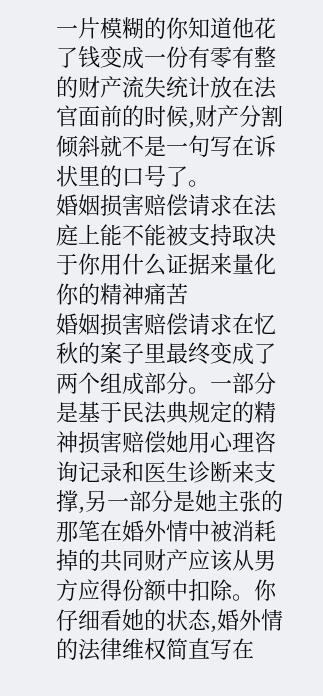一片模糊的你知道他花了钱变成一份有零有整的财产流失统计放在法官面前的时候,财产分割倾斜就不是一句写在诉状里的口号了。
婚姻损害赔偿请求在法庭上能不能被支持取决于你用什么证据来量化你的精神痛苦
婚姻损害赔偿请求在忆秋的案子里最终变成了两个组成部分。一部分是基于民法典规定的精神损害赔偿她用心理咨询记录和医生诊断来支撑,另一部分是她主张的那笔在婚外情中被消耗掉的共同财产应该从男方应得份额中扣除。你仔细看她的状态,婚外情的法律维权简直写在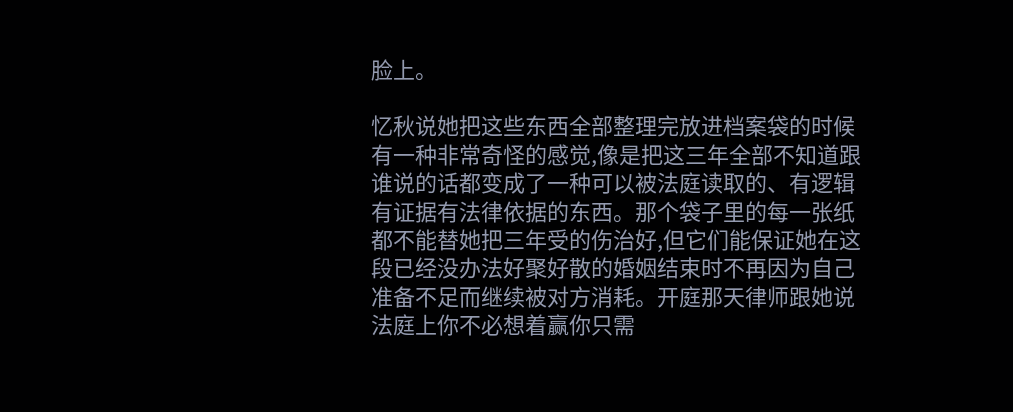脸上。

忆秋说她把这些东西全部整理完放进档案袋的时候有一种非常奇怪的感觉,像是把这三年全部不知道跟谁说的话都变成了一种可以被法庭读取的、有逻辑有证据有法律依据的东西。那个袋子里的每一张纸都不能替她把三年受的伤治好,但它们能保证她在这段已经没办法好聚好散的婚姻结束时不再因为自己准备不足而继续被对方消耗。开庭那天律师跟她说法庭上你不必想着赢你只需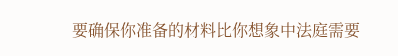要确保你准备的材料比你想象中法庭需要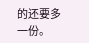的还要多一份。